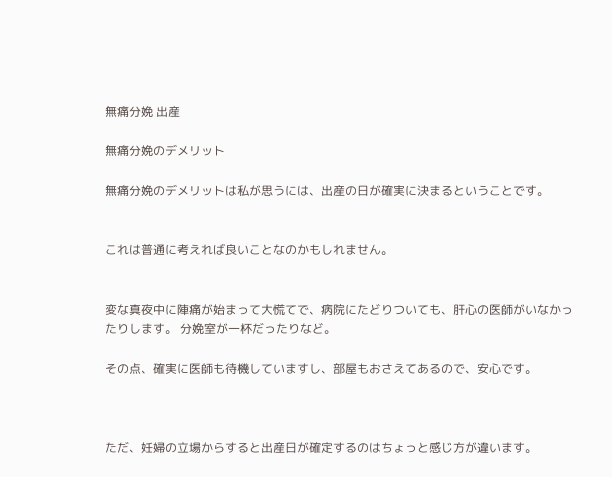無痛分娩 出産

無痛分娩のデメリット

無痛分娩のデメリットは私が思うには、出産の日が確実に決まるということです。


これは普通に考えれば良いことなのかもしれません。


変な真夜中に陣痛が始まって大慌てで、病院にたどりついても、肝心の医師がいなかったりします。 分娩室が一杯だったりなど。

その点、確実に医師も待機していますし、部屋もおさえてあるので、安心です。



ただ、妊婦の立場からすると出産日が確定するのはちょっと感じ方が違います。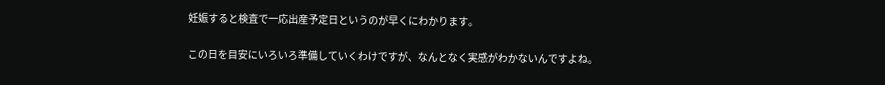妊娠すると検査で一応出産予定日というのが早くにわかります。

この日を目安にいろいろ準備していくわけですが、なんとなく実感がわかないんですよね。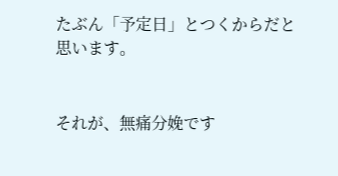たぶん「予定日」とつくからだと思います。


それが、無痛分娩です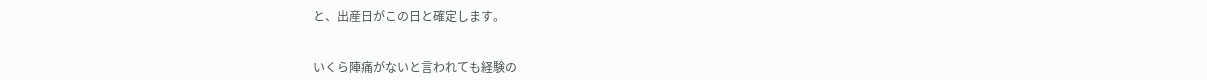と、出産日がこの日と確定します。


いくら陣痛がないと言われても経験の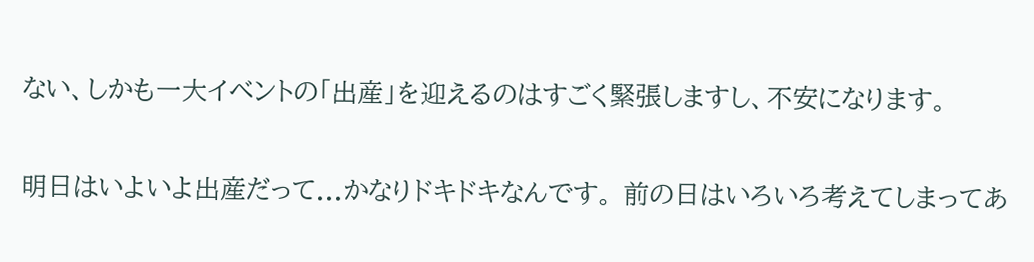ない、しかも一大イベントの「出産」を迎えるのはすごく緊張しますし、不安になります。

明日はいよいよ出産だって...かなりドキドキなんです。 前の日はいろいろ考えてしまってあ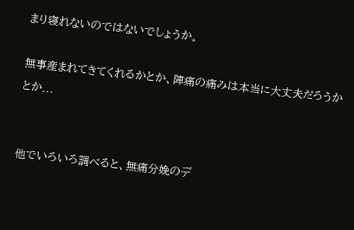まり寝れないのではないでしょうか。

無事産まれてきてくれるかとか、陣痛の痛みは本当に大丈夫だろうかとか...


他でいろいろ調べると、無痛分娩のデ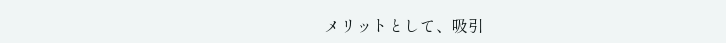メリットとして、吸引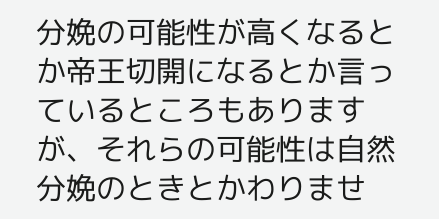分娩の可能性が高くなるとか帝王切開になるとか言っているところもありますが、それらの可能性は自然分娩のときとかわりませ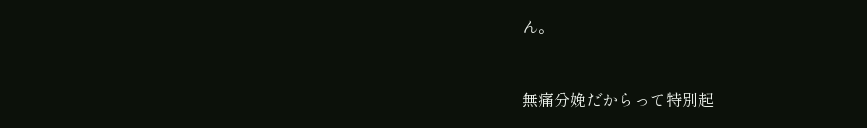ん。


無痛分娩だからって特別起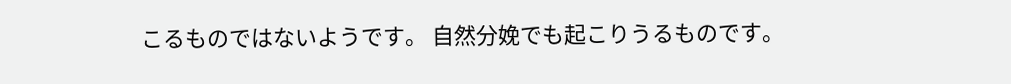こるものではないようです。 自然分娩でも起こりうるものです。